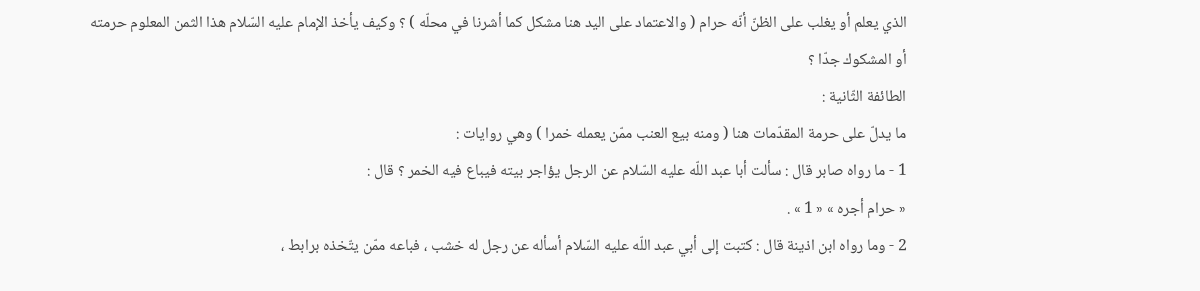الذي يعلم أو يغلب على الظنّ أنّه حرام ( والاعتماد على اليد هنا مشكل كما أشرنا في محلّه ) ؟ وكيف يأخذ الإمام عليه السّلام هذا الثمن المعلوم حرمته أو المشكوك جدّا ؟
الطائفة الثّانية :
ما يدلّ على حرمة المقدّمات هنا ( ومنه بيع العنب ممّن يعمله خمرا ) وهي روايات :
1 - ما رواه صابر قال : سألت أبا عبد اللّه عليه السّلام عن الرجل يؤاجر بيته فيباع فيه الخمر ؟ قال :
« حرام أجره » « 1 » .
2 - وما رواه ابن اذينة قال : كتبت إلى أبي عبد اللّه عليه السّلام أسأله عن رجل له خشب ، فباعه ممّن يتّخذه برابط ،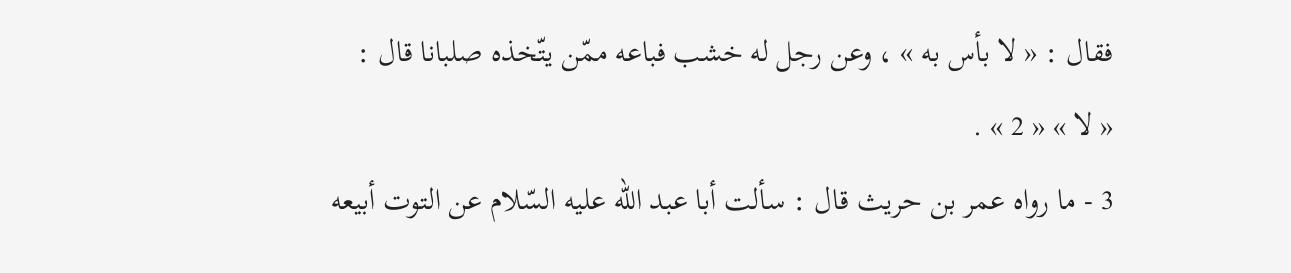فقال : « لا بأس به » ، وعن رجل له خشب فباعه ممّن يتّخذه صلبانا قال :
« لا » « 2 » .
3 - ما رواه عمر بن حريث قال : سألت أبا عبد اللّه عليه السّلام عن التوت أبيعه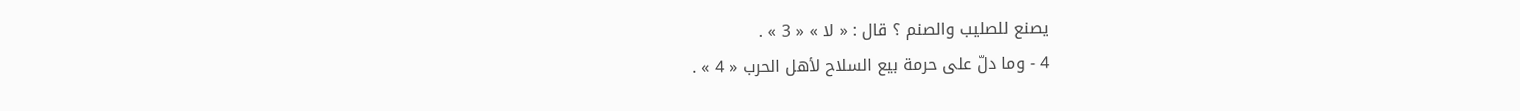يصنع للصليب والصنم ؟ قال : « لا » « 3 » .
4 - وما دلّ على حرمة بيع السلاح لأهل الحرب « 4 » .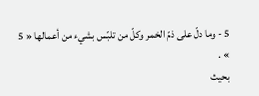5 - وما دلّ على ذمّ الخمر وكلّ من تلبّس بشيء من أعمالها « 5 » .
بحيث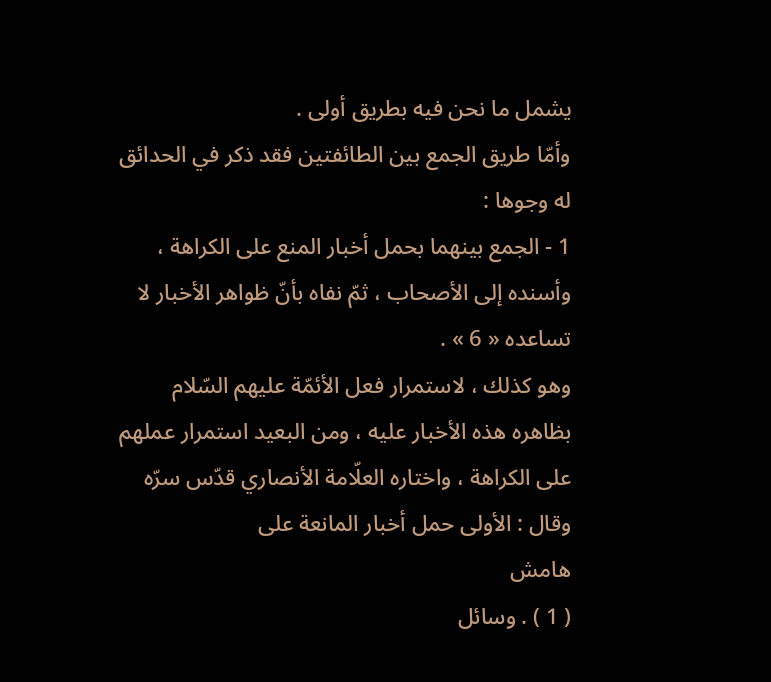يشمل ما نحن فيه بطريق أولى .
وأمّا طريق الجمع بين الطائفتين فقد ذكر في الحدائق له وجوها :
1 - الجمع بينهما بحمل أخبار المنع على الكراهة ، وأسنده إلى الأصحاب ، ثمّ نفاه بأنّ ظواهر الأخبار لا تساعده « 6 » .
وهو كذلك ، لاستمرار فعل الأئمّة عليهم السّلام بظاهره هذه الأخبار عليه ، ومن البعيد استمرار عملهم على الكراهة ، واختاره العلّامة الأنصاري قدّس سرّه وقال : الأولى حمل أخبار المانعة على
هامش
( 1 ) . وسائل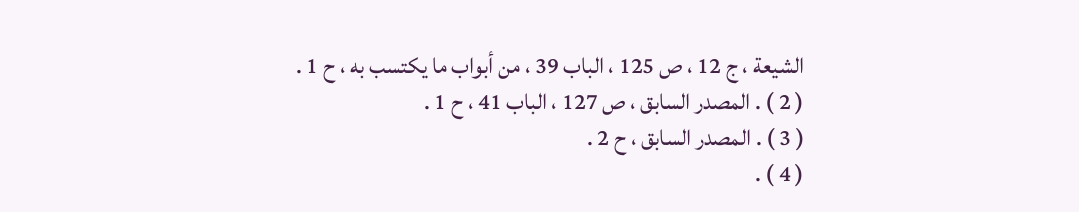الشيعة ، ج 12 ، ص 125 ، الباب 39 ، من أبواب ما يكتسب به ، ح 1 .
( 2 ) . المصدر السابق ، ص 127 ، الباب 41 ، ح 1 .
( 3 ) . المصدر السابق ، ح 2 .
( 4 ) .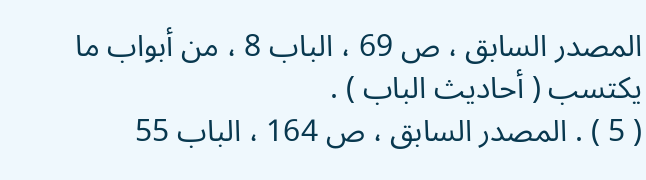المصدر السابق ، ص 69 ، الباب 8 ، من أبواب ما يكتسب ( أحاديث الباب ) .
( 5 ) . المصدر السابق ، ص 164 ، الباب 55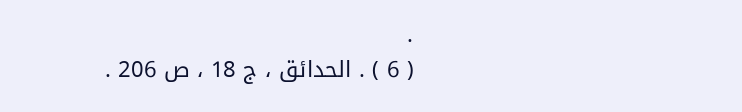.
( 6 ) . الحدائق ، ج 18 ، ص 206 .